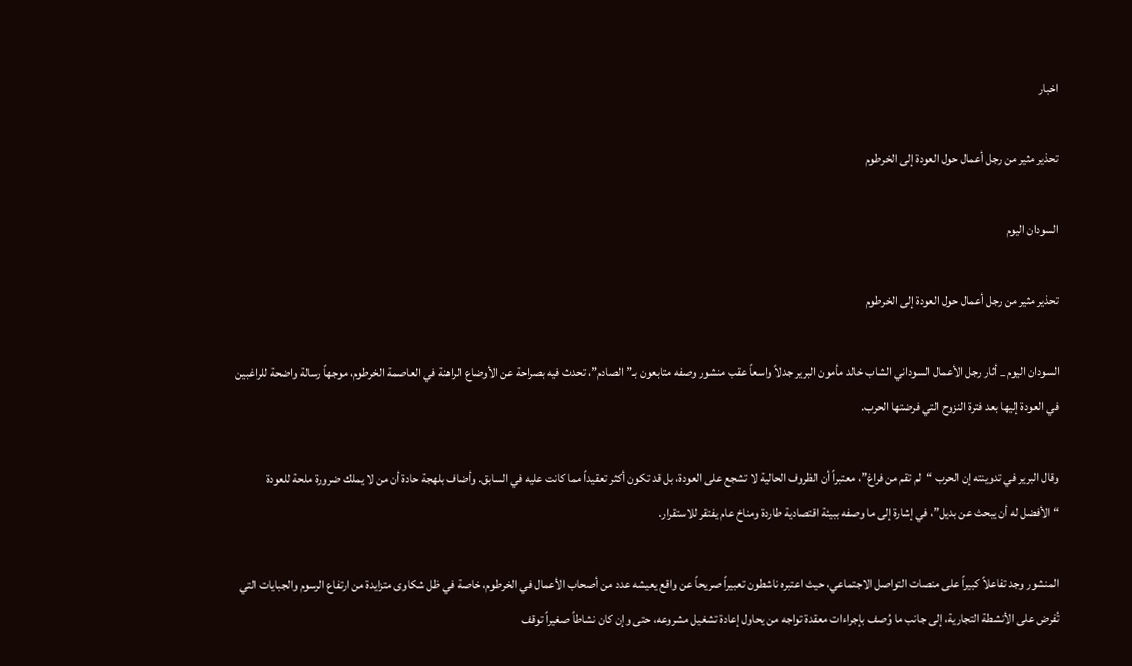اخبار

تحذير مثير من رجل أعمال حول العودة إلى الخرطوم

السودان اليوم

تحذير مثير من رجل أعمال حول العودة إلى الخرطوم

السودان اليوم _ أثار رجل الأعمال السوداني الشاب خالد مأمون البرير جدلاً واسعاً عقب منشور وصفه متابعون بـ”الصادم”، تحدث فيه بصراحة عن الأوضاع الراهنة في العاصمة الخرطوم، موجهاً رسالة واضحة للراغبين في العودة إليها بعد فترة النزوح التي فرضتها الحرب.

وقال البرير في تدوينته إن الحرب “لم تقم من فراغ”، معتبراً أن الظروف الحالية لا تشجع على العودة، بل قد تكون أكثر تعقيداً مما كانت عليه في السابق. وأضاف بلهجة حادة أن من لا يملك ضرورة ملحة للعودة “الأفضل له أن يبحث عن بديل”، في إشارة إلى ما وصفه ببيئة اقتصادية طاردة ومناخ عام يفتقر للاستقرار.

المنشور وجد تفاعلاً كبيراً على منصات التواصل الاجتماعي، حيث اعتبره ناشطون تعبيراً صريحاً عن واقع يعيشه عدد من أصحاب الأعمال في الخرطوم، خاصة في ظل شكاوى متزايدة من ارتفاع الرسوم والجبايات التي تُفرض على الأنشطة التجارية، إلى جانب ما وُصف بإجراءات معقدة تواجه من يحاول إعادة تشغيل مشروعه، حتى وإن كان نشاطاً صغيراً توقف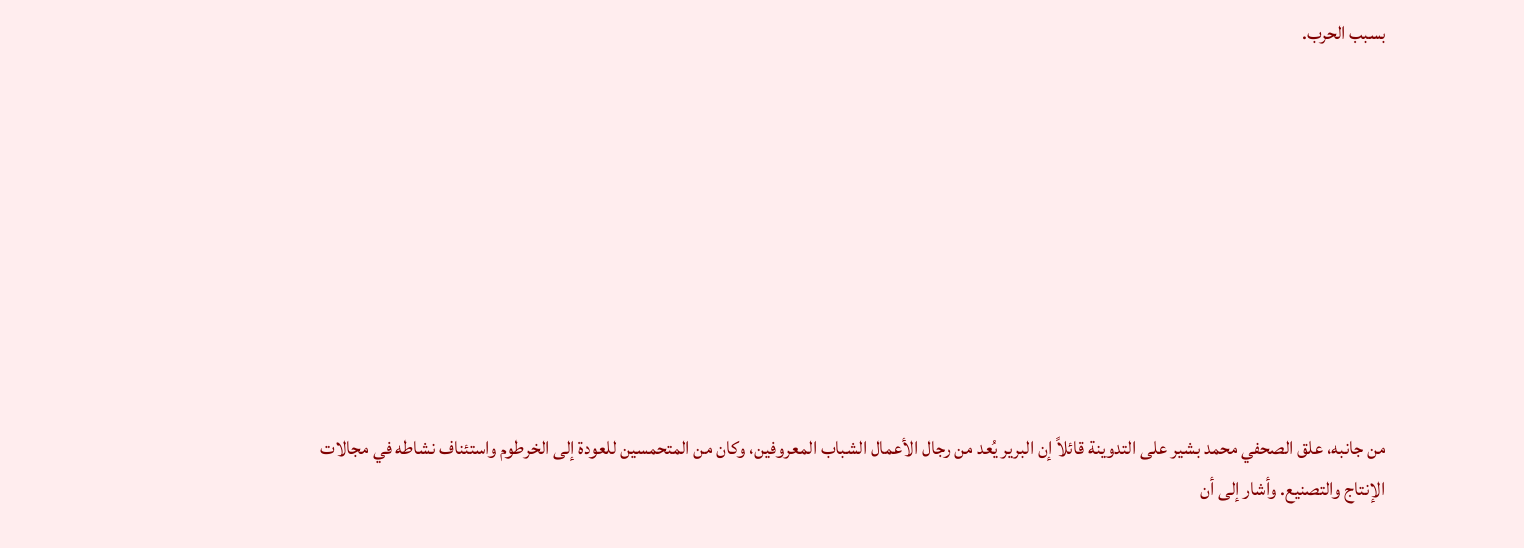بسبب الحرب.









من جانبه، علق الصحفي محمد بشير على التدوينة قائلاً إن البرير يُعد من رجال الأعمال الشباب المعروفين، وكان من المتحمسين للعودة إلى الخرطوم واستئناف نشاطه في مجالات الإنتاج والتصنيع. وأشار إلى أن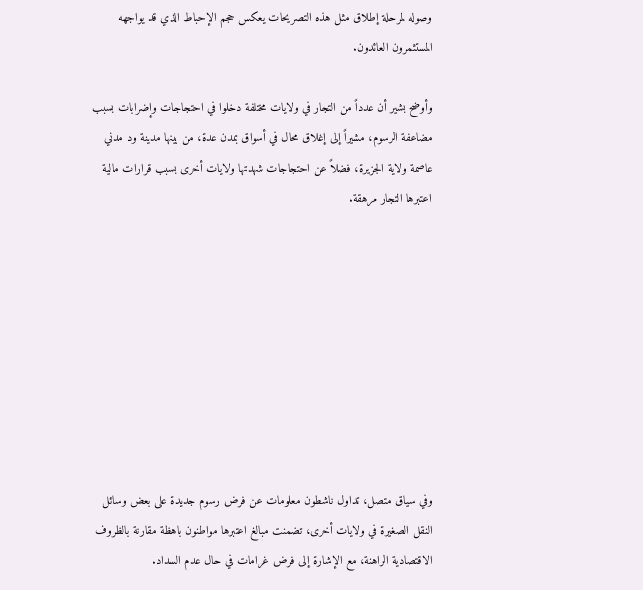وصوله لمرحلة إطلاق مثل هذه التصريحات يعكس حجم الإحباط الذي قد يواجهه المستثمرون العائدون.

وأوضح بشير أن عدداً من التجار في ولايات مختلفة دخلوا في احتجاجات وإضرابات بسبب مضاعفة الرسوم، مشيراً إلى إغلاق محال في أسواق بمدن عدة، من بينها مدينة ود مدني عاصمة ولاية الجزيرة، فضلاً عن احتجاجات شهدتها ولايات أخرى بسبب قرارات مالية اعتبرها التجار مرهقة.









وفي سياق متصل، تداول ناشطون معلومات عن فرض رسوم جديدة على بعض وسائل النقل الصغيرة في ولايات أخرى، تضمنت مبالغ اعتبرها مواطنون باهظة مقارنة بالظروف الاقتصادية الراهنة، مع الإشارة إلى فرض غرامات في حال عدم السداد.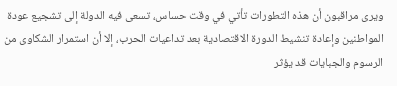ويرى مراقبون أن هذه التطورات تأتي في وقت حساس، تسعى فيه الدولة إلى تشجيع عودة المواطنين وإعادة تنشيط الدورة الاقتصادية بعد تداعيات الحرب، إلا أن استمرار الشكاوى من الرسوم والجبايات قد يؤثر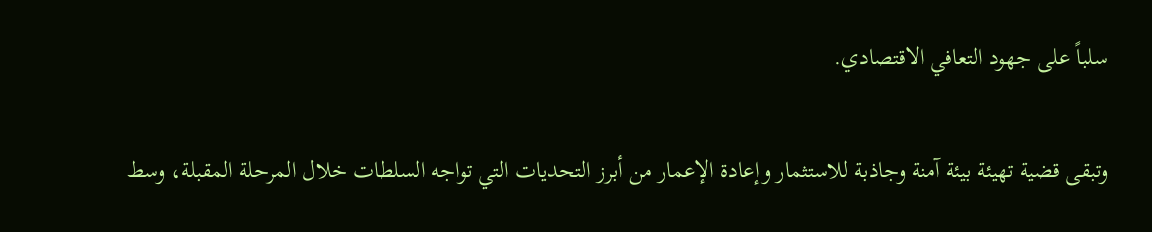سلباً على جهود التعافي الاقتصادي.

وتبقى قضية تهيئة بيئة آمنة وجاذبة للاستثمار وإعادة الإعمار من أبرز التحديات التي تواجه السلطات خلال المرحلة المقبلة، وسط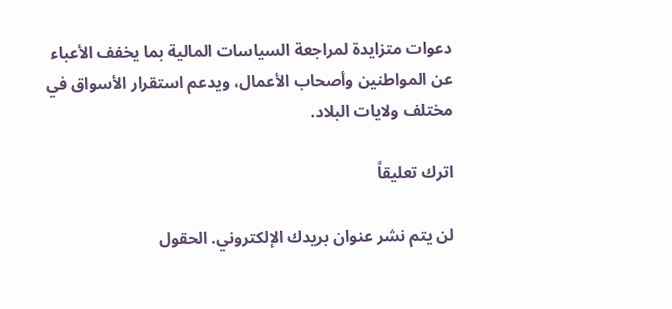دعوات متزايدة لمراجعة السياسات المالية بما يخفف الأعباء عن المواطنين وأصحاب الأعمال، ويدعم استقرار الأسواق في مختلف ولايات البلاد.

اترك تعليقاً

لن يتم نشر عنوان بريدك الإلكتروني. الحقول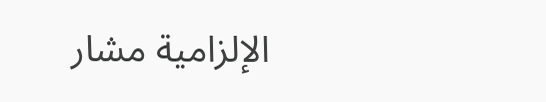الإلزامية مشار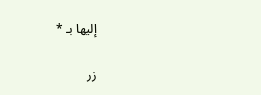إليها بـ *

زر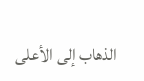الذهاب إلى الأعلى